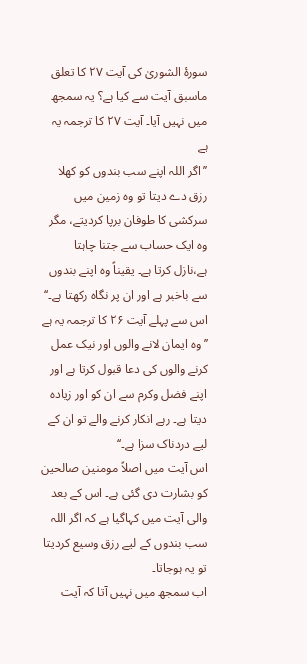سورۂ الشوریٰ کی آیت ۲۷ کا تعلق ماسبق آیت سے کیا ہے؟ یہ سمجھ میں نہیں آیا۔ آیت ۲۷ کا ترجمہ یہ ہے
’’اگر اللہ اپنے سب بندوں کو کھلا رزق دے دیتا تو وہ زمین میں سرکشی کا طوفان برپا کردیتے، مگر وہ ایک حساب سے جتنا چاہتا ہے،نازل کرتا ہے۔ یقیناً وہ اپنے بندوں سے باخبر ہے اور ان پر نگاہ رکھتا ہے۔‘‘
اس سے پہلے آیت ۲۶ کا ترجمہ یہ ہے
’’وہ ایمان لانے والوں اور نیک عمل کرنے والوں کی دعا قبول کرتا ہے اور اپنے فضل وکرم سے ان کو اور زیادہ دیتا ہے۔ رہے انکار کرنے والے تو ان کے لیے دردناک سزا ہے۔‘‘
اس آیت میں اصلاً مومنین صالحین کو بشارت دی گئی ہے۔ اس کے بعد والی آیت میں کہاگیا ہے کہ اگر اللہ سب بندوں کے لیے رزق وسیع کردیتا تو یہ ہوجاتا۔
اب سمجھ میں نہیں آتا کہ آیت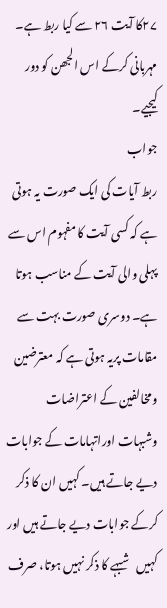۲۷کا آیت ۲۶ سے کیا ربط ہے۔ مہربانی کرکے اس الجھن کو دور کیجیے۔
جواب
ربط آیات کی ایک صورت یہ ہوتی ہے کہ کسی آیت کا مفہوم اس سے پہلی والی آیت کے مناسب ہوتا ہے۔ دوسری صورت بہت سے مقامات پریہ ہوتی ہے کہ معترضین ومخالفین کے اعتراضات وشبہات اوراتہامات کے جوابات دیے جاتے ہیں۔ کہیں ان کا ذکر کرکے جوابات دیے جاتے ہیں اور کہیں شبہے کا ذکر نہیں ہوتا، صرف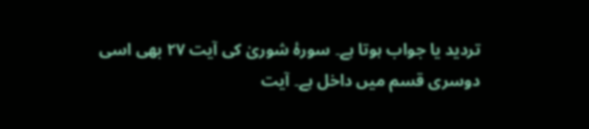تردید یا جواب ہوتا ہے۔ سورۂ شوریٰ کی آیت ۲۷ بھی اسی دوسری قسم میں داخل ہے۔ آیت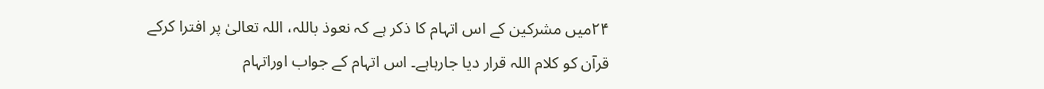۲۴میں مشرکین کے اس اتہام کا ذکر ہے کہ نعوذ باللہ، اللہ تعالیٰ پر افترا کرکے قرآن کو کلام اللہ قرار دیا جارہاہے۔ اس اتہام کے جواب اوراتہام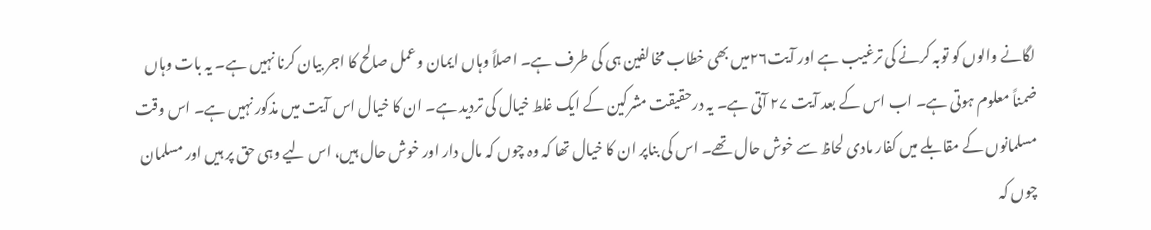لگانے والوں کو توبہ کرنے کی ترغیب ہے اور آیت۲۶میں بھی خطاب مخالفین ہی کی طرف ہے۔ اصلاً وہاں ایمان وعمل صالح کا اجر بیان کرنا نہیں ہے۔ یہ بات وہاں ضمناً معلوم ہوتی ہے۔ اب اس کے بعد آیت ۲۷ آتی ہے۔ یہ درحقیقت مشرکین کے ایک غلط خیال کی تردید ہے۔ ان کا خیال اس آیت میں مذکور نہیں ہے۔ اس وقت مسلمانوں کے مقابلے میں کفار مادی لحاظ سے خوش حال تھے۔ اس کی بناپر ان کا خیال تھا کہ وہ چوں کہ مال دار اور خوش حال ہیں، اس لیے وہی حق پر ہیں اور مسلمان چوں کہ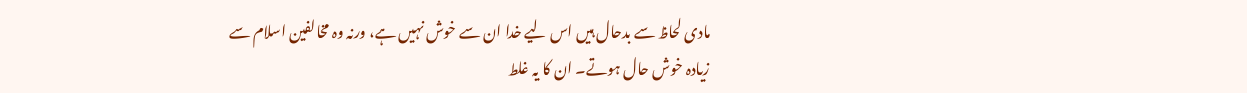مادی لحاظ سے بدحال ہیں اس لیے خدا ان سے خوش نہیں ہے، ورنہ وہ مخالفین اسلام سے زیادہ خوش حال ہوتے۔ ان کا یہ غلط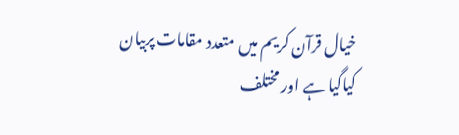خیال قرآن کریم میں متعدد مقامات پربیان کیاگیا ہے اور مختلف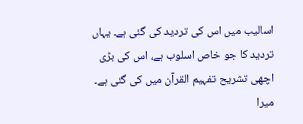اسالیب میں اس کی تردید کی گئی ہے۔ یہاں تردید کا جو خاص اسلوب ہے، اس کی بڑی اچھی تشریح تفہیم القرآن میں کی گئی ہے۔ میرا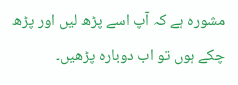مشورہ ہے کہ آپ اسے پڑھ لیں اور پڑھ چکے ہوں تو اب دوبارہ پڑھیں۔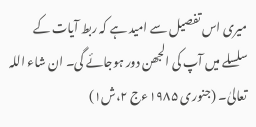میری اس تفصیل سے امید ہے کہ ربط آیات کے سلسلے میں آپ کی الجھن دور ہوجائے گی۔ ان شاء اللہ تعالیٰ۔ (جنوری ۱۹۸۵ءج ۲،ش۱)